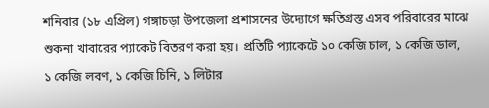শনিবার (১৮ এপ্রিল) গঙ্গাচড়া উপজেলা প্রশাসনের উদ্যোগে ক্ষতিগ্রস্ত এসব পরিবারের মাঝে শুকনা খাবারের প্যাকেট বিতরণ করা হয়। প্রতিটি প্যাকেটে ১০ কেজি চাল, ১ কেজি ডাল, ১ কেজি লবণ, ১ কেজি চিনি, ১ লিটার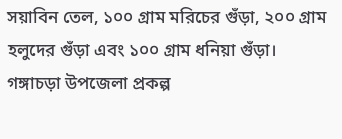সয়াবিন তেল, ১০০ গ্রাম মরিচের গুঁড়া, ২০০ গ্রাম হলুদের গুঁড়া এবং ১০০ গ্রাম ধনিয়া গুঁড়া।
গঙ্গাচড়া উপজেলা প্রকল্প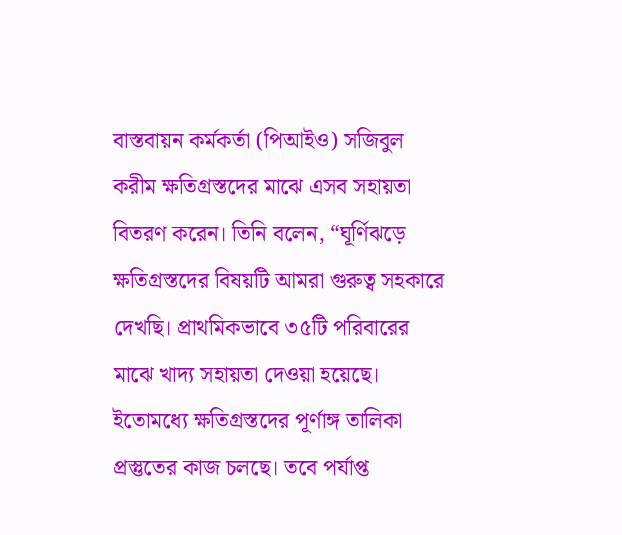বাস্তবায়ন কর্মকর্তা (পিআইও) সজিবুল করীম ক্ষতিগ্রস্তদের মাঝে এসব সহায়তা বিতরণ করেন। তিনি বলেন, “ঘূর্ণিঝড়ে ক্ষতিগ্রস্তদের বিষয়টি আমরা গুরুত্ব সহকারে দেখছি। প্রাথমিকভাবে ৩৫টি পরিবারের মাঝে খাদ্য সহায়তা দেওয়া হয়েছে। ইতোমধ্যে ক্ষতিগ্রস্তদের পূর্ণাঙ্গ তালিকা প্রস্তুতের কাজ চলছে। তবে পর্যাপ্ত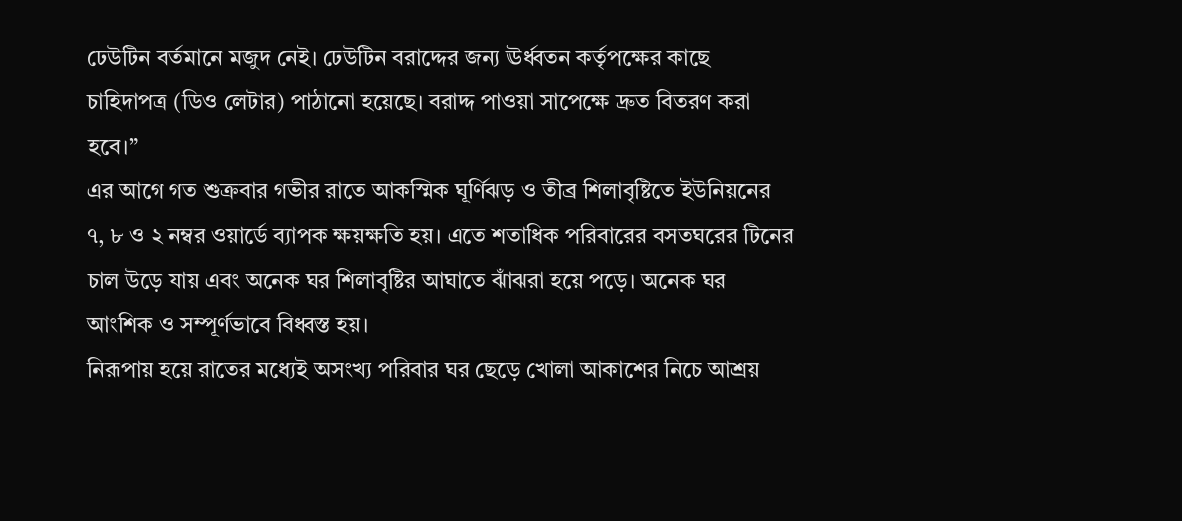ঢেউটিন বর্তমানে মজুদ নেই। ঢেউটিন বরাদ্দের জন্য ঊর্ধ্বতন কর্তৃপক্ষের কাছে চাহিদাপত্র (ডিও লেটার) পাঠানো হয়েছে। বরাদ্দ পাওয়া সাপেক্ষে দ্রুত বিতরণ করা হবে।”
এর আগে গত শুক্রবার গভীর রাতে আকস্মিক ঘূর্ণিঝড় ও তীব্র শিলাবৃষ্টিতে ইউনিয়নের ৭, ৮ ও ২ নম্বর ওয়ার্ডে ব্যাপক ক্ষয়ক্ষতি হয়। এতে শতাধিক পরিবারের বসতঘরের টিনের চাল উড়ে যায় এবং অনেক ঘর শিলাবৃষ্টির আঘাতে ঝাঁঝরা হয়ে পড়ে। অনেক ঘর আংশিক ও সম্পূর্ণভাবে বিধ্বস্ত হয়।
নিরূপায় হয়ে রাতের মধ্যেই অসংখ্য পরিবার ঘর ছেড়ে খোলা আকাশের নিচে আশ্রয়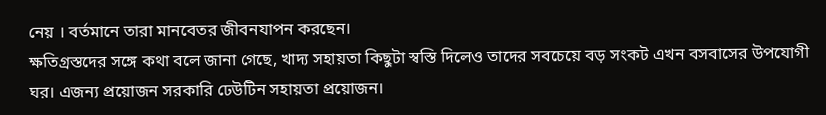নেয় । বর্তমানে তারা মানবেতর জীবনযাপন করছেন।
ক্ষতিগ্রস্তদের সঙ্গে কথা বলে জানা গেছে, খাদ্য সহায়তা কিছুটা স্বস্তি দিলেও তাদের সবচেয়ে বড় সংকট এখন বসবাসের উপযোগী ঘর। এজন্য প্রয়োজন সরকারি ঢেউটিন সহায়তা প্রয়োজন।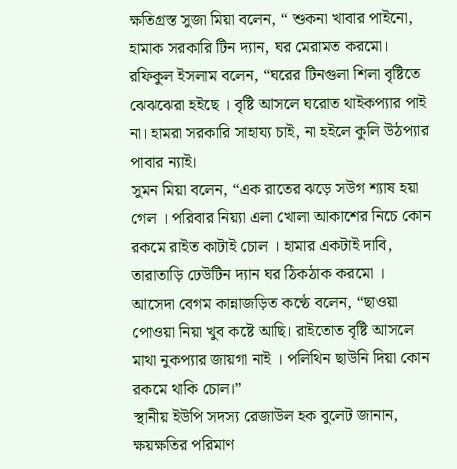ক্ষতিগ্রস্ত সুজা মিয়া বলেন, “ শুকনা খাবার পাইনো, হামাক সরকারি টিন দ্যান, ঘর মেরামত করমো।
রফিকুল ইসলাম বলেন, “ঘরের টিনগুলা শিলা বৃষ্টিতে ঝেঝঝেরা হইছে । বৃষ্টি আসলে ঘরোত থাইকপ্যার পাই না। হামরা সরকারি সাহায্য চাই, না হইলে কুলি উঠপ্যার পাবার ন্যাই।
সুমন মিয়া বলেন, “এক রাতের ঝড়ে সউগ শ্যাষ হয়া গেল । পরিবার নিয়্যা এলা খোলা আকাশের নিচে কোন রকমে রাইত কাটাই চোল । হামার একটাই দাবি, তারাতাড়ি ঢেউটিন দ্যান ঘর ঠিকঠাক করমো ।
আসেদা বেগম কান্নাজড়িত কণ্ঠে বলেন, “ছাওয়া পোওয়া নিয়া খুব কষ্টে আছি। রাইতোত বৃষ্টি আসলে মাথা নুকপ্যার জায়গা নাই । পলিথিন ছাউনি দিয়া কোন রকমে থাকি চোল।”
স্থানীয় ইউপি সদস্য রেজাউল হক বুলেট জানান, ক্ষয়ক্ষতির পরিমাণ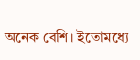অনেক বেশি। ইতোমধ্যে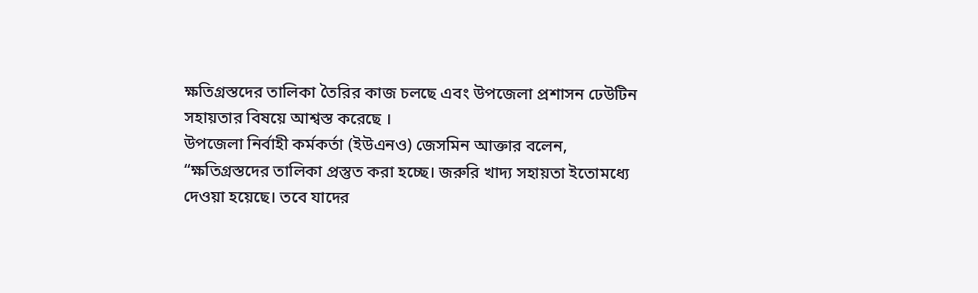ক্ষতিগ্রস্তদের তালিকা তৈরির কাজ চলছে এবং উপজেলা প্রশাসন ঢেউটিন সহায়তার বিষয়ে আশ্বস্ত করেছে ।
উপজেলা নির্বাহী কর্মকর্তা (ইউএনও) জেসমিন আক্তার বলেন, “ক্ষতিগ্রস্তদের তালিকা প্রস্তুত করা হচ্ছে। জরুরি খাদ্য সহায়তা ইতোমধ্যে দেওয়া হয়েছে। তবে যাদের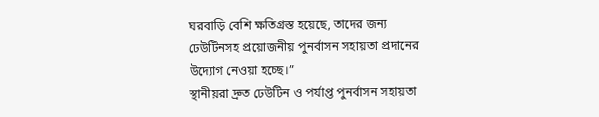ঘরবাড়ি বেশি ক্ষতিগ্রস্ত হয়েছে, তাদের জন্য ঢেউটিনসহ প্রয়োজনীয় পুনর্বাসন সহায়তা প্রদানের উদ্যোগ নেওয়া হচ্ছে।”
স্থানীয়রা দ্রুত ঢেউটিন ও পর্যাপ্ত পুনর্বাসন সহায়তা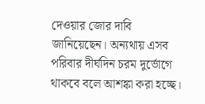দেওয়ার জোর দাবি জানিয়েছেন। অন্যথায় এসব পরিবার দীর্ঘদিন চরম দুর্ভোগে থাকবে বলে আশঙ্কা করা হচ্ছে।